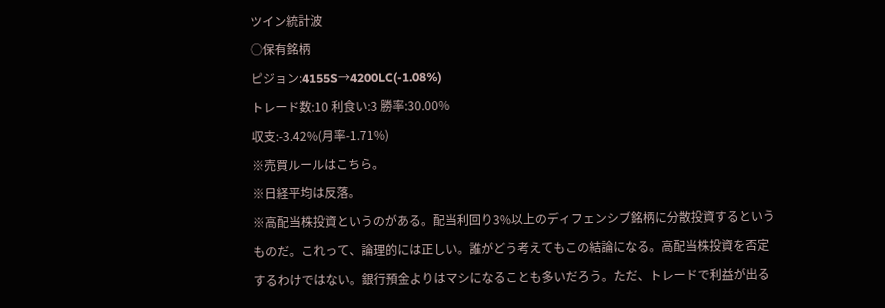ツイン統計波
○保有銘柄
ピジョン:4155S→4200LC(-1.08%)
トレード数:10 利食い:3 勝率:30.00%
収支:-3.42%(月率-1.71%)
※売買ルールはこちら。
※日経平均は反落。
※高配当株投資というのがある。配当利回り3%以上のディフェンシブ銘柄に分散投資するというものだ。これって、論理的には正しい。誰がどう考えてもこの結論になる。高配当株投資を否定するわけではない。銀行預金よりはマシになることも多いだろう。ただ、トレードで利益が出る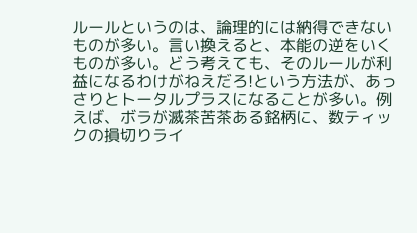ルールというのは、論理的には納得できないものが多い。言い換えると、本能の逆をいくものが多い。どう考えても、そのルールが利益になるわけがねえだろ!という方法が、あっさりとトータルプラスになることが多い。例えば、ボラが滅茶苦茶ある銘柄に、数ティックの損切りライ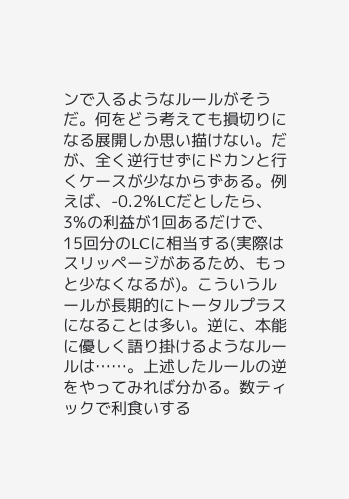ンで入るようなルールがそうだ。何をどう考えても損切りになる展開しか思い描けない。だが、全く逆行せずにドカンと行くケースが少なからずある。例えば、-0.2%LCだとしたら、3%の利益が1回あるだけで、15回分のLCに相当する(実際はスリッページがあるため、もっと少なくなるが)。こういうルールが長期的にトータルプラスになることは多い。逆に、本能に優しく語り掛けるようなルールは……。上述したルールの逆をやってみれば分かる。数ティックで利食いする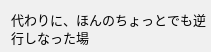代わりに、ほんのちょっとでも逆行しなった場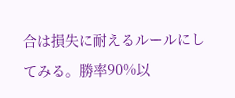合は損失に耐えるルールにしてみる。勝率90%以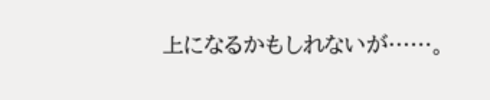上になるかもしれないが……。